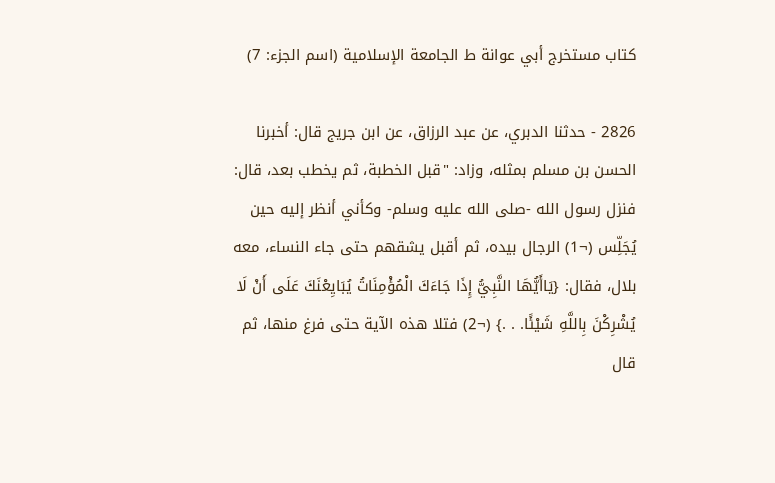كتاب مستخرج أبي عوانة ط الجامعة الإسلامية (اسم الجزء: 7)

2826 - حدثنا الدبري، عن عبد الرزاق، عن ابن جريج قال: أخبرنا الحسن بن مسلم بمثله، وزاد: "قبل الخطبة، ثم يخطب بعد، قال: فنزل رسول الله -صلى الله عليه وسلم- وكأني أنظر إليه حين يُجَلِّس (¬1) الرجال بيده، ثم أقبل يشقهم حتى جاء النساء، معه بلال، فقال: {يَاأَيُّهَا النَّبِيُّ إِذَا جَاءَكَ الْمُؤْمِنَاتُ يُبَايِعْنَكَ عَلَى أَنْ لَا يُشْرِكْنَ بِاللَّهِ شَيْئًا. . .} (¬2) فتلا هذه الآية حتى فرغ منها، ثم قال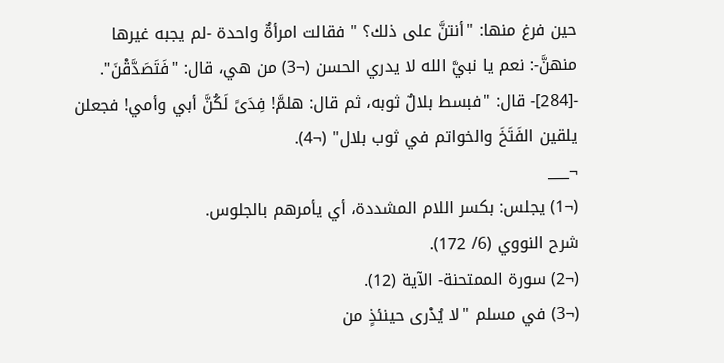حين فرغ منها: "أنتنَّ على ذلك؟ " فقالت امرأةٌ واحدة -لم يجبه غيرها منهنَّ-: نعم يا نبيَّ الله لا يدري الحسن (¬3) من هي، قال: "فَتَصَدَّقْنَ".
-[284]- قال: "فبسط بلالٌ ثوبه، ثم قال: هلمَّ! فِدَىً لَكُنَّ أبي وأمي! فجعلن يلقين الفَتَخَ والخواتم في ثوب بلال" (¬4).
¬___
(¬1) يجلس: بكسر اللام المشددة، أي يأمرهم بالجلوس.
شرح النووي (6/ 172).
(¬2) سورة الممتحنة- الآية (12).
(¬3) في مسلم "لا يُدْرى حينئذٍ من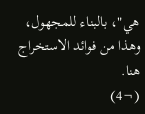هي"، بالبناء للمجهول، وهذا من فوائد الاستخراج هنا.
(¬4)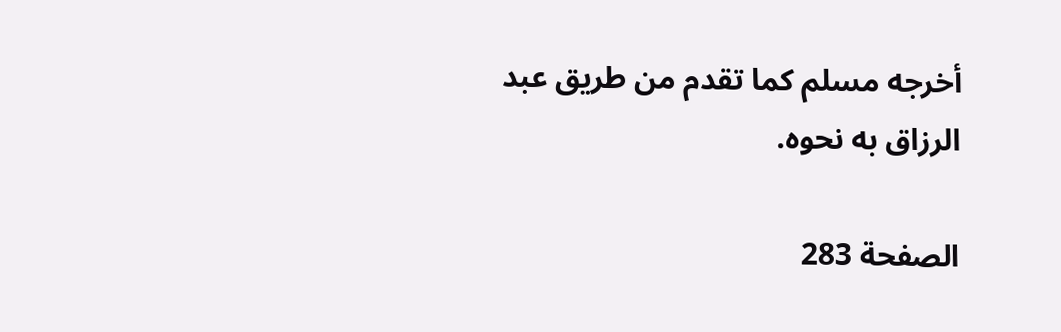أخرجه مسلم كما تقدم من طريق عبد الرزاق به نحوه.

الصفحة 283